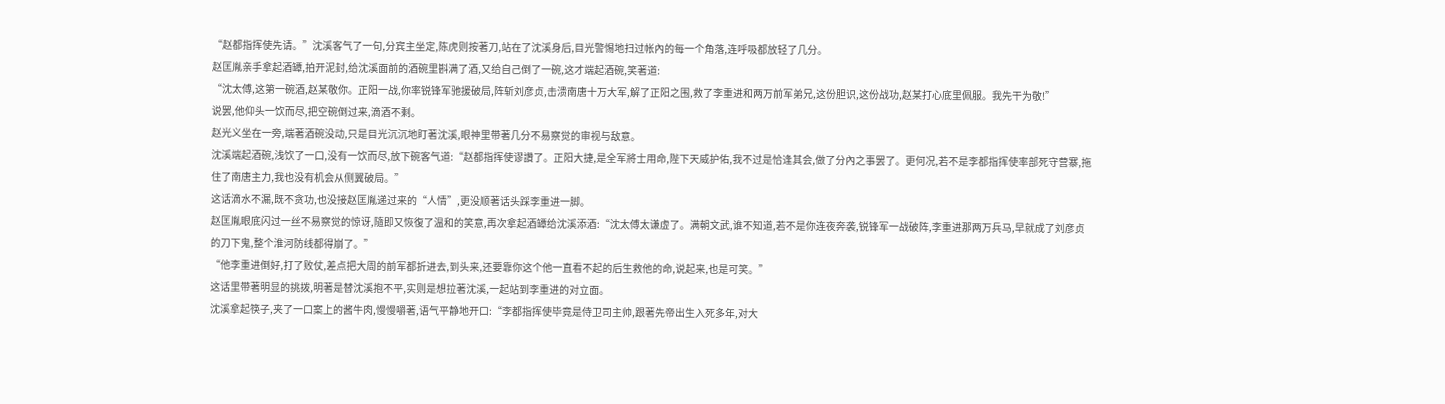“赵都指挥使先请。”沈溪客气了一句,分宾主坐定,陈虎则按著刀,站在了沈溪身后,目光警惕地扫过帐內的每一个角落,连呼吸都放轻了几分。
赵匡胤亲手拿起酒罈,拍开泥封,给沈溪面前的酒碗里斟满了酒,又给自己倒了一碗,这才端起酒碗,笑著道:
“沈太傅,这第一碗酒,赵某敬你。正阳一战,你率锐锋军驰援破局,阵斩刘彦贞,击溃南唐十万大军,解了正阳之围,救了李重进和两万前军弟兄,这份胆识,这份战功,赵某打心底里佩服。我先干为敬!”
说罢,他仰头一饮而尽,把空碗倒过来,滴酒不剩。
赵光义坐在一旁,端著酒碗没动,只是目光沉沉地盯著沈溪,眼神里带著几分不易察觉的审视与敌意。
沈溪端起酒碗,浅饮了一口,没有一饮而尽,放下碗客气道:“赵都指挥使谬讚了。正阳大捷,是全军將士用命,陛下天威护佑,我不过是恰逢其会,做了分內之事罢了。更何况,若不是李都指挥使率部死守营寨,拖住了南唐主力,我也没有机会从侧翼破局。”
这话滴水不漏,既不贪功,也没接赵匡胤递过来的“人情”,更没顺著话头踩李重进一脚。
赵匡胤眼底闪过一丝不易察觉的惊讶,隨即又恢復了温和的笑意,再次拿起酒罈给沈溪添酒:“沈太傅太谦虚了。满朝文武,谁不知道,若不是你连夜奔袭,锐锋军一战破阵,李重进那两万兵马,早就成了刘彦贞的刀下鬼,整个淮河防线都得崩了。”
“他李重进倒好,打了败仗,差点把大周的前军都折进去,到头来,还要靠你这个他一直看不起的后生救他的命,说起来,也是可笑。”
这话里带著明显的挑拨,明著是替沈溪抱不平,实则是想拉著沈溪,一起站到李重进的对立面。
沈溪拿起筷子,夹了一口案上的酱牛肉,慢慢嚼著,语气平静地开口:“李都指挥使毕竟是侍卫司主帅,跟著先帝出生入死多年,对大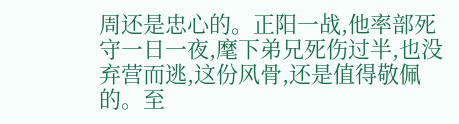周还是忠心的。正阳一战,他率部死守一日一夜,麾下弟兄死伤过半,也没弃营而逃,这份风骨,还是值得敬佩的。至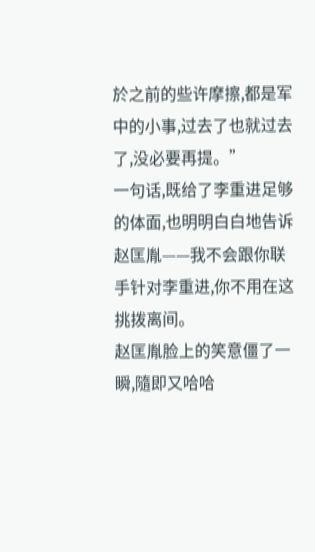於之前的些许摩擦,都是军中的小事,过去了也就过去了,没必要再提。”
一句话,既给了李重进足够的体面,也明明白白地告诉赵匡胤——我不会跟你联手针对李重进,你不用在这挑拨离间。
赵匡胤脸上的笑意僵了一瞬,隨即又哈哈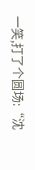一笑,打了个圆场:“沈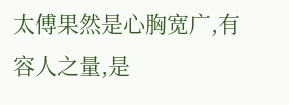太傅果然是心胸宽广,有容人之量,是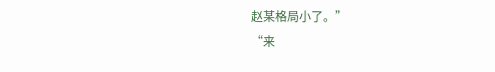赵某格局小了。”
“来